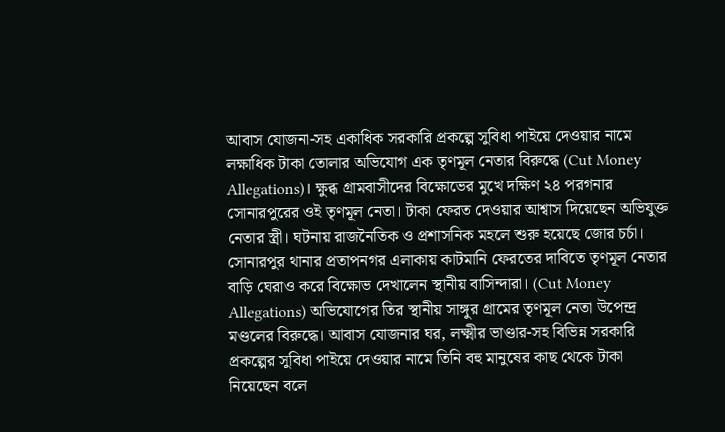আবাস যোজনা-সহ একাধিক সরকারি প্রকল্পে সুবিধা পাইয়ে দেওয়ার নামে লক্ষাধিক টাকা তোলার অভিযোগ এক তৃণমূল নেতার বিরুদ্ধে (Cut Money Allegations)। ক্ষুব্ধ গ্রামবাসীদের বিক্ষোভের মুখে দক্ষিণ ২৪ পরগনার সোনারপুরের ওই তৃণমূল নেতা। টাকা ফেরত দেওয়ার আশ্বাস দিয়েছেন অভিযুক্ত নেতার স্ত্রী। ঘটনায় রাজনৈতিক ও প্রশাসনিক মহলে শুরু হয়েছে জোর চর্চা।
সোনারপুর থানার প্রতাপনগর এলাকায় কাটমানি ফেরতের দাবিতে তৃণমূল নেতার বাড়ি ঘেরাও করে বিক্ষোভ দেখালেন স্থানীয় বাসিন্দারা। (Cut Money Allegations) অভিযোগের তির স্থানীয় সাঙ্গুর গ্রামের তৃণমূল নেতা উপেন্দ্র মণ্ডলের বিরুদ্ধে। আবাস যোজনার ঘর, লক্ষ্মীর ভাণ্ডার-সহ বিভিন্ন সরকারি প্রকল্পের সুবিধা পাইয়ে দেওয়ার নামে তিনি বহু মানুষের কাছ থেকে টাকা নিয়েছেন বলে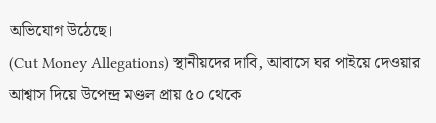অভিযোগ উঠেছে।
(Cut Money Allegations) স্থানীয়দের দাবি, আবাসে ঘর পাইয়ে দেওয়ার আশ্বাস দিয়ে উপেন্দ্র মণ্ডল প্রায় ৫০ থেকে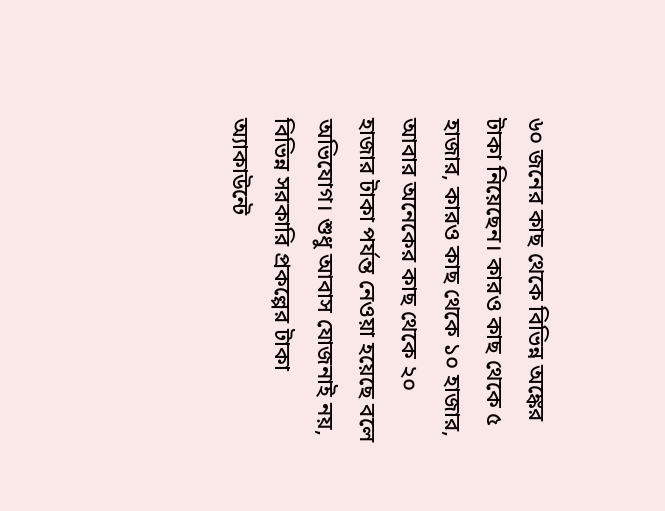৬০ জনের কাছ থেকে বিভিন্ন অঙ্কের টাকা নিয়েছেন। কারও কাছ থেকে ৫ হাজার, কারও কাছ থেকে ১০ হাজার, আবার অনেকের কাছ থেকে ২০ হাজার টাকা পর্যন্ত নেওয়া হয়েছে বলে অভিযোগ। শুধু আবাস যোজনাই নয়, বিভিন্ন সরকারি প্রকল্পের টাকা অ্যাকাউন্টে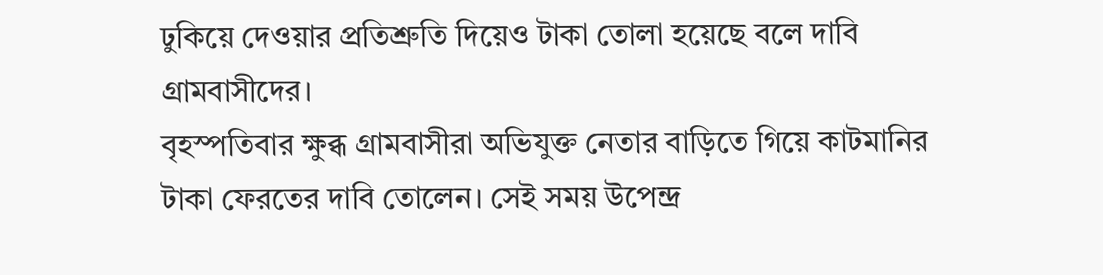ঢুকিয়ে দেওয়ার প্রতিশ্রুতি দিয়েও টাকা তোলা হয়েছে বলে দাবি গ্রামবাসীদের।
বৃহস্পতিবার ক্ষুব্ধ গ্রামবাসীরা অভিযুক্ত নেতার বাড়িতে গিয়ে কাটমানির টাকা ফেরতের দাবি তোলেন। সেই সময় উপেন্দ্র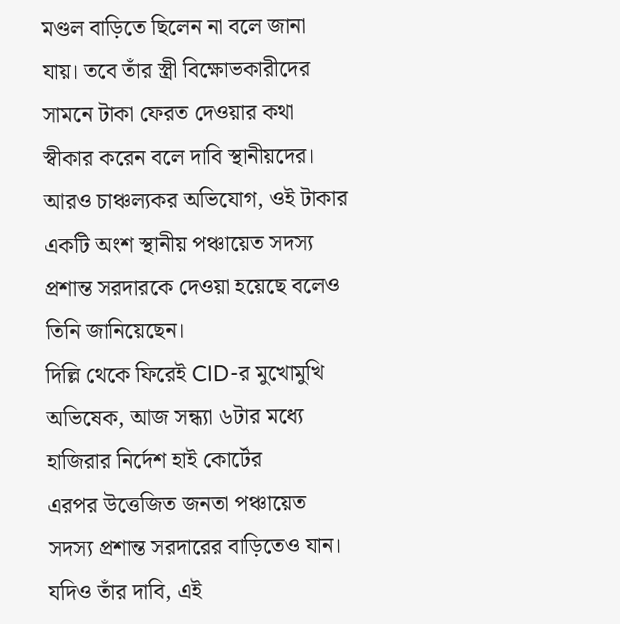মণ্ডল বাড়িতে ছিলেন না বলে জানা যায়। তবে তাঁর স্ত্রী বিক্ষোভকারীদের সামনে টাকা ফেরত দেওয়ার কথা স্বীকার করেন বলে দাবি স্থানীয়দের। আরও চাঞ্চল্যকর অভিযোগ, ওই টাকার একটি অংশ স্থানীয় পঞ্চায়েত সদস্য প্রশান্ত সরদারকে দেওয়া হয়েছে বলেও তিনি জানিয়েছেন।
দিল্লি থেকে ফিরেই CID-র মুখোমুখি অভিষেক, আজ সন্ধ্যা ৬টার মধ্যে হাজিরার নির্দেশ হাই কোর্টের
এরপর উত্তেজিত জনতা পঞ্চায়েত সদস্য প্রশান্ত সরদারের বাড়িতেও যান। যদিও তাঁর দাবি, এই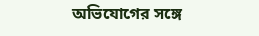অভিযোগের সঙ্গে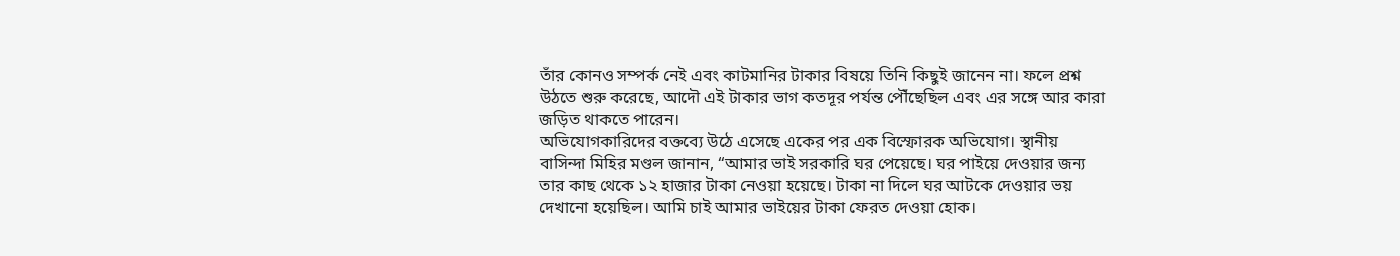তাঁর কোনও সম্পর্ক নেই এবং কাটমানির টাকার বিষয়ে তিনি কিছুই জানেন না। ফলে প্রশ্ন উঠতে শুরু করেছে, আদৌ এই টাকার ভাগ কতদূর পর্যন্ত পৌঁছেছিল এবং এর সঙ্গে আর কারা জড়িত থাকতে পারেন।
অভিযোগকারিদের বক্তব্যে উঠে এসেছে একের পর এক বিস্ফোরক অভিযোগ। স্থানীয় বাসিন্দা মিহির মণ্ডল জানান, “আমার ভাই সরকারি ঘর পেয়েছে। ঘর পাইয়ে দেওয়ার জন্য তার কাছ থেকে ১২ হাজার টাকা নেওয়া হয়েছে। টাকা না দিলে ঘর আটকে দেওয়ার ভয় দেখানো হয়েছিল। আমি চাই আমার ভাইয়ের টাকা ফেরত দেওয়া হোক।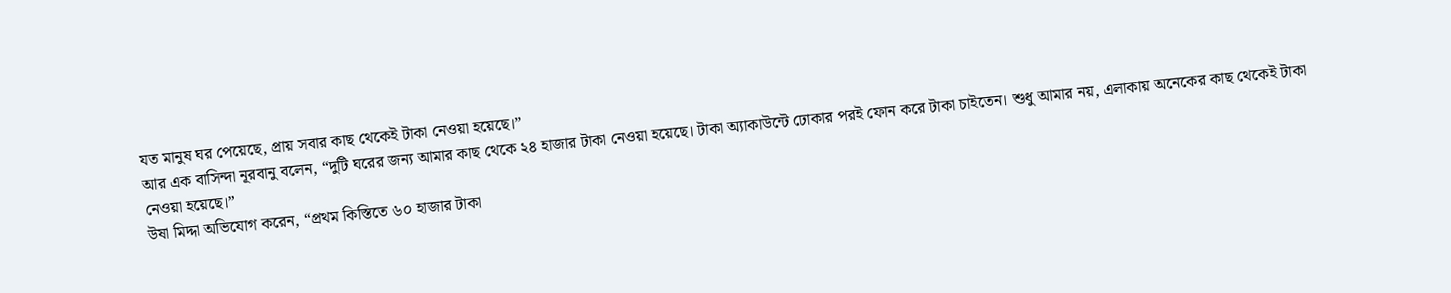যত মানুষ ঘর পেয়েছে, প্রায় সবার কাছ থেকেই টাকা নেওয়া হয়েছে।”
আর এক বাসিন্দা নূরবানু বলেন, “দুটি ঘরের জন্য আমার কাছ থেকে ২৪ হাজার টাকা নেওয়া হয়েছে। টাকা অ্যাকাউন্টে ঢোকার পরই ফোন করে টাকা চাইতেন। শুধু আমার নয়, এলাকায় অনেকের কাছ থেকেই টাকা নেওয়া হয়েছে।”
উষা মিদ্দা অভিযোগ করেন, “প্রথম কিস্তিতে ৬০ হাজার টাকা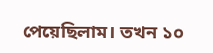পেয়েছিলাম। তখন ১০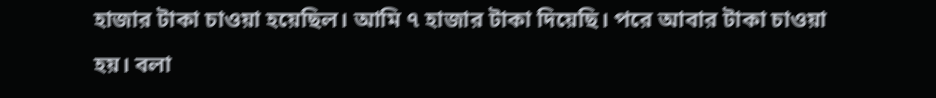হাজার টাকা চাওয়া হয়েছিল। আমি ৭ হাজার টাকা দিয়েছি। পরে আবার টাকা চাওয়া হয়। বলা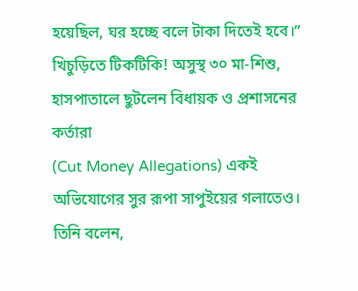হয়েছিল, ঘর হচ্ছে বলে টাকা দিতেই হবে।”
খিচুড়িতে টিকটিকি! অসুস্থ ৩০ মা-শিশু, হাসপাতালে ছুটলেন বিধায়ক ও প্রশাসনের কর্তারা
(Cut Money Allegations) একই অভিযোগের সুর রূপা সাপুইয়ের গলাতেও। তিনি বলেন,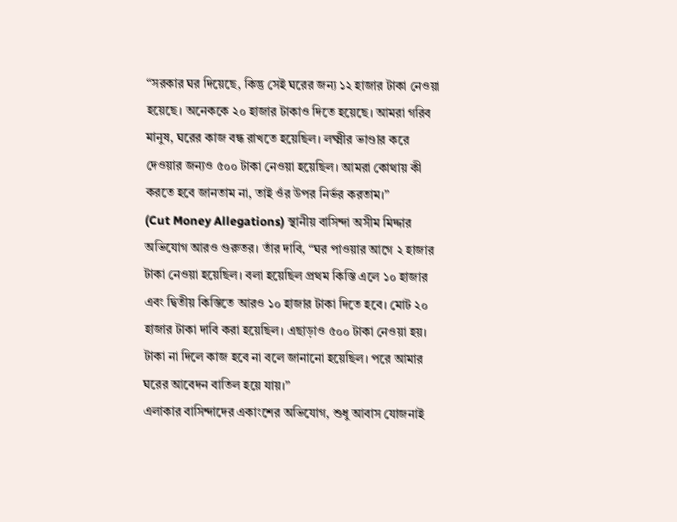“সরকার ঘর দিয়েছে, কিন্তু সেই ঘরের জন্য ১২ হাজার টাকা নেওয়া হয়েছে। অনেককে ২০ হাজার টাকাও দিতে হয়েছে। আমরা গরিব মানুষ, ঘরের কাজ বন্ধ রাখতে হয়েছিল। লক্ষ্মীর ভাণ্ডার করে দেওয়ার জন্যও ৫০০ টাকা নেওয়া হয়েছিল। আমরা কোথায় কী করতে হবে জানতাম না, তাই ওঁর উপর নির্ভর করতাম।”
(Cut Money Allegations) স্থানীয় বাসিন্দা অসীম মিদ্দার অভিযোগ আরও গুরুতর। তাঁর দাবি, “ঘর পাওয়ার আগে ২ হাজার টাকা নেওয়া হয়েছিল। বলা হয়েছিল প্রথম কিস্তি এলে ১০ হাজার এবং দ্বিতীয় কিস্তিতে আরও ১০ হাজার টাকা দিতে হবে। মোট ২০ হাজার টাকা দাবি করা হয়েছিল। এছাড়াও ৫০০ টাকা নেওয়া হয়। টাকা না দিলে কাজ হবে না বলে জানানো হয়েছিল। পরে আমার ঘরের আবেদন বাতিল হয়ে যায়।”
এলাকার বাসিন্দাদের একাংশের অভিযোগ, শুধু আবাস যোজনাই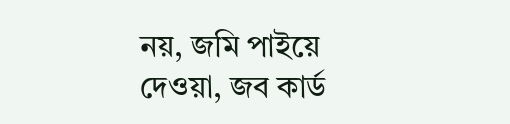নয়, জমি পাইয়ে দেওয়া, জব কার্ড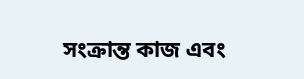সংক্রান্ত কাজ এবং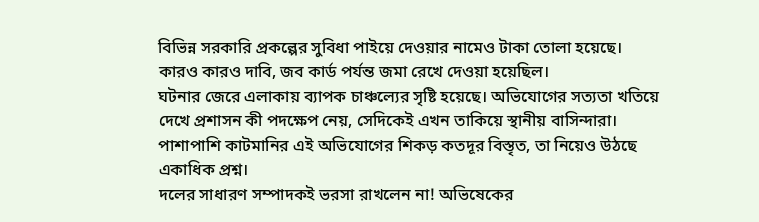বিভিন্ন সরকারি প্রকল্পের সুবিধা পাইয়ে দেওয়ার নামেও টাকা তোলা হয়েছে। কারও কারও দাবি, জব কার্ড পর্যন্ত জমা রেখে দেওয়া হয়েছিল।
ঘটনার জেরে এলাকায় ব্যাপক চাঞ্চল্যের সৃষ্টি হয়েছে। অভিযোগের সত্যতা খতিয়ে দেখে প্রশাসন কী পদক্ষেপ নেয়, সেদিকেই এখন তাকিয়ে স্থানীয় বাসিন্দারা। পাশাপাশি কাটমানির এই অভিযোগের শিকড় কতদূর বিস্তৃত, তা নিয়েও উঠছে একাধিক প্রশ্ন।
দলের সাধারণ সম্পাদকই ভরসা রাখলেন না! অভিষেকের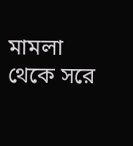মামলা থেকে সরে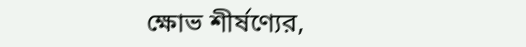ক্ষোভ শীর্ষণ্যের,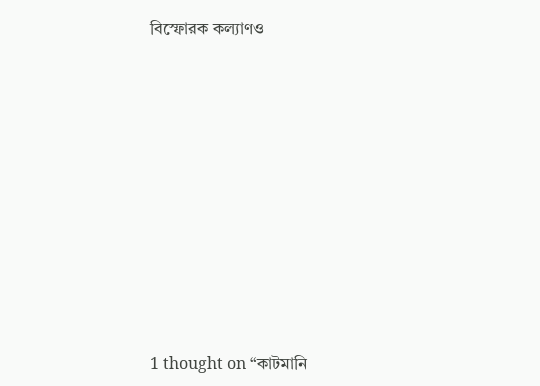বিস্ফোরক কল্যাণও












1 thought on “কাটমানি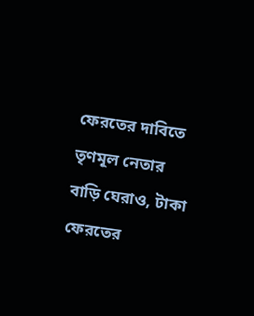ফেরতের দাবিতে তৃণমূল নেতার বাড়ি ঘেরাও, টাকা ফেরতের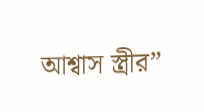আশ্বাস স্ত্রীর”